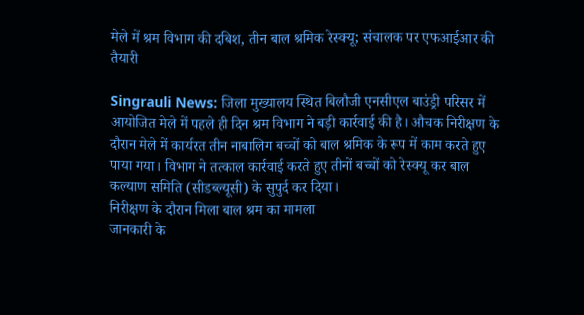मेले में श्रम विभाग की दबिश, तीन बाल श्रमिक रेस्क्यू; संचालक पर एफआईआर की तैयारी

Singrauli News: जिला मुख्यालय स्थित बिलौजी एनसीएल बाउंड्री परिसर में आयोजित मेले में पहले ही दिन श्रम विभाग ने बड़ी कार्रवाई की है। औचक निरीक्षण के दौरान मेले में कार्यरत तीन नाबालिग बच्चों को बाल श्रमिक के रूप में काम करते हुए पाया गया। विभाग ने तत्काल कार्रवाई करते हुए तीनों बच्चों को रेस्क्यू कर बाल कल्याण समिति (सीडब्ल्यूसी) के सुपुर्द कर दिया।
निरीक्षण के दौरान मिला बाल श्रम का मामला
जानकारी के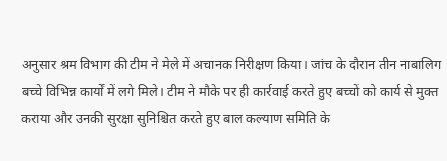अनुसार श्रम विभाग की टीम ने मेले में अचानक निरीक्षण किया। जांच के दौरान तीन नाबालिग बच्चे विभिन्न कार्यों में लगे मिले। टीम ने मौके पर ही कार्रवाई करते हुए बच्चों को कार्य से मुक्त कराया और उनकी सुरक्षा सुनिश्चित करते हुए बाल कल्याण समिति के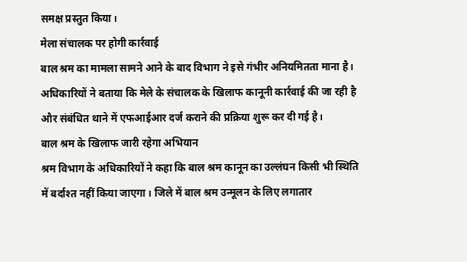समक्ष प्रस्तुत किया।
मेला संचालक पर होगी कार्रवाई
बाल श्रम का मामला सामने आने के बाद विभाग ने इसे गंभीर अनियमितता माना है। अधिकारियों ने बताया कि मेले के संचालक के खिलाफ कानूनी कार्रवाई की जा रही है और संबंधित थाने में एफआईआर दर्ज कराने की प्रक्रिया शुरू कर दी गई है।
बाल श्रम के खिलाफ जारी रहेगा अभियान
श्रम विभाग के अधिकारियों ने कहा कि बाल श्रम कानून का उल्लंघन किसी भी स्थिति में बर्दाश्त नहीं किया जाएगा। जिले में बाल श्रम उन्मूलन के लिए लगातार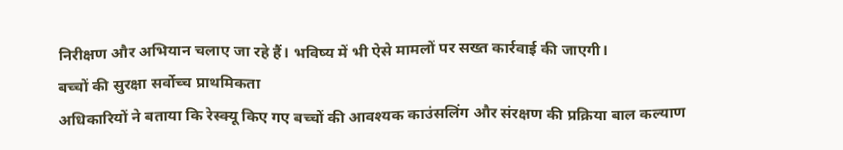निरीक्षण और अभियान चलाए जा रहे हैं। भविष्य में भी ऐसे मामलों पर सख्त कार्रवाई की जाएगी।
बच्चों की सुरक्षा सर्वोच्च प्राथमिकता
अधिकारियों ने बताया कि रेस्क्यू किए गए बच्चों की आवश्यक काउंसलिंग और संरक्षण की प्रक्रिया बाल कल्याण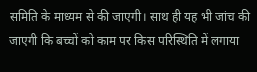समिति के माध्यम से की जाएगी। साथ ही यह भी जांच की जाएगी कि बच्चों को काम पर किस परिस्थिति में लगाया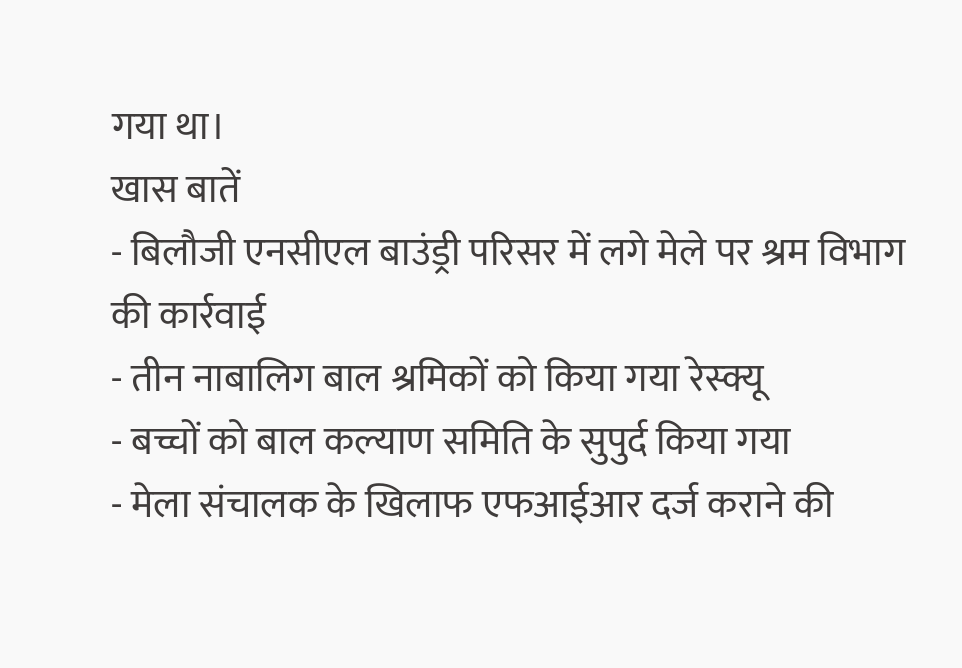गया था।
खास बातें
- बिलौजी एनसीएल बाउंड्री परिसर में लगे मेले पर श्रम विभाग की कार्रवाई
- तीन नाबालिग बाल श्रमिकों को किया गया रेस्क्यू
- बच्चों को बाल कल्याण समिति के सुपुर्द किया गया
- मेला संचालक के खिलाफ एफआईआर दर्ज कराने की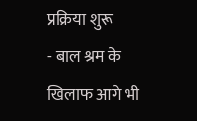प्रक्रिया शुरू
- बाल श्रम के खिलाफ आगे भी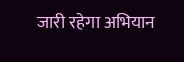जारी रहेगा अभियान